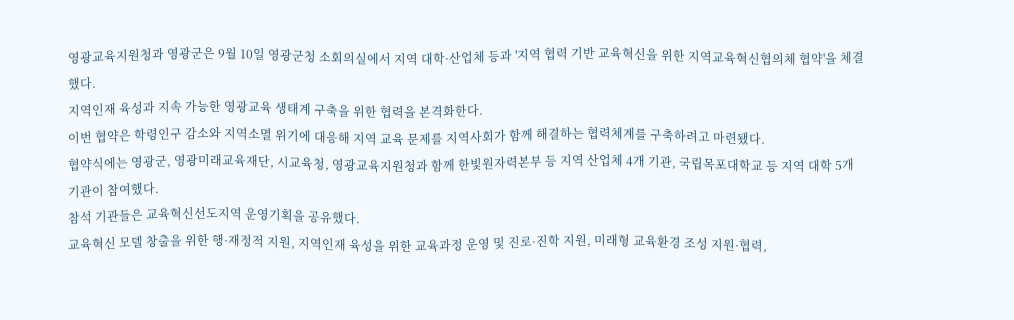영광교육지원청과 영광군은 9월 10일 영광군청 소회의실에서 지역 대학·산업체 등과 '지역 협력 기반 교육혁신을 위한 지역교육혁신협의체 협약'을 체결했다.
지역인재 육성과 지속 가능한 영광교육 생태계 구축을 위한 협력을 본격화한다.
이번 협약은 학령인구 감소와 지역소멸 위기에 대응해 지역 교육 문제를 지역사회가 함께 해결하는 협력체계를 구축하려고 마련됐다.
협약식에는 영광군, 영광미래교육재단, 시교육청, 영광교육지원청과 함께 한빛원자력본부 등 지역 산업체 4개 기관, 국립목포대학교 등 지역 대학 5개 기관이 참여했다.
참석 기관들은 교육혁신선도지역 운영기획을 공유했다.
교육혁신 모델 창출을 위한 행·재정적 지원, 지역인재 육성을 위한 교육과정 운영 및 진로·진학 지원, 미래형 교육환경 조성 지원·협력,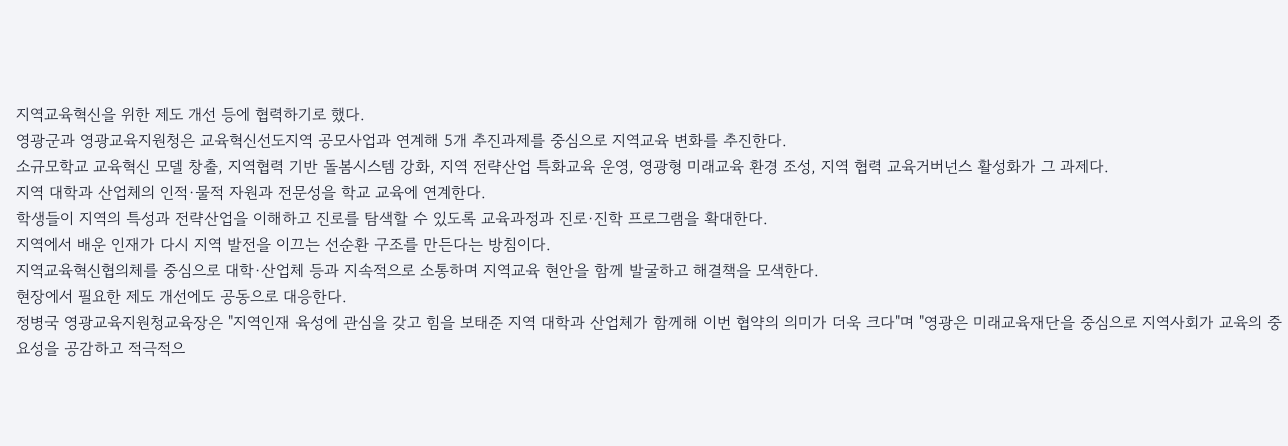지역교육혁신을 위한 제도 개선 등에 협력하기로 했다.
영광군과 영광교육지원청은 교육혁신선도지역 공모사업과 연계해 5개 추진과제를 중심으로 지역교육 변화를 추진한다.
소규모학교 교육혁신 모델 창출, 지역협력 기반 돌봄시스템 강화, 지역 전략산업 특화교육 운영, 영광형 미래교육 환경 조성, 지역 협력 교육거버넌스 활성화가 그 과제다.
지역 대학과 산업체의 인적·물적 자원과 전문성을 학교 교육에 연계한다.
학생들이 지역의 특성과 전략산업을 이해하고 진로를 탐색할 수 있도록 교육과정과 진로·진학 프로그램을 확대한다.
지역에서 배운 인재가 다시 지역 발전을 이끄는 선순환 구조를 만든다는 방침이다.
지역교육혁신협의체를 중심으로 대학·산업체 등과 지속적으로 소통하며 지역교육 현안을 함께 발굴하고 해결책을 모색한다.
현장에서 필요한 제도 개선에도 공동으로 대응한다.
정병국 영광교육지원청교육장은 "지역인재 육성에 관심을 갖고 힘을 보태준 지역 대학과 산업체가 함께해 이번 협약의 의미가 더욱 크다"며 "영광은 미래교육재단을 중심으로 지역사회가 교육의 중요성을 공감하고 적극적으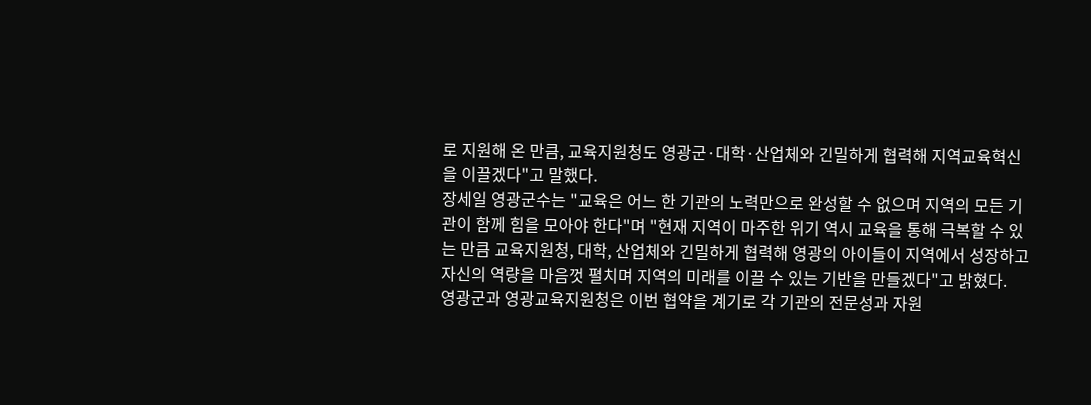로 지원해 온 만큼, 교육지원청도 영광군·대학·산업체와 긴밀하게 협력해 지역교육혁신을 이끌겠다"고 말했다.
장세일 영광군수는 "교육은 어느 한 기관의 노력만으로 완성할 수 없으며 지역의 모든 기관이 함께 힘을 모아야 한다"며 "현재 지역이 마주한 위기 역시 교육을 통해 극복할 수 있는 만큼 교육지원청, 대학, 산업체와 긴밀하게 협력해 영광의 아이들이 지역에서 성장하고 자신의 역량을 마음껏 펼치며 지역의 미래를 이끌 수 있는 기반을 만들겠다"고 밝혔다.
영광군과 영광교육지원청은 이번 협약을 계기로 각 기관의 전문성과 자원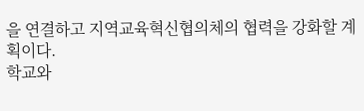을 연결하고 지역교육혁신협의체의 협력을 강화할 계획이다.
학교와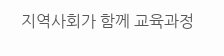지역사회가 함께 교육과정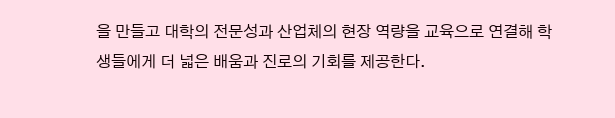을 만들고 대학의 전문성과 산업체의 현장 역량을 교육으로 연결해 학생들에게 더 넓은 배움과 진로의 기회를 제공한다.